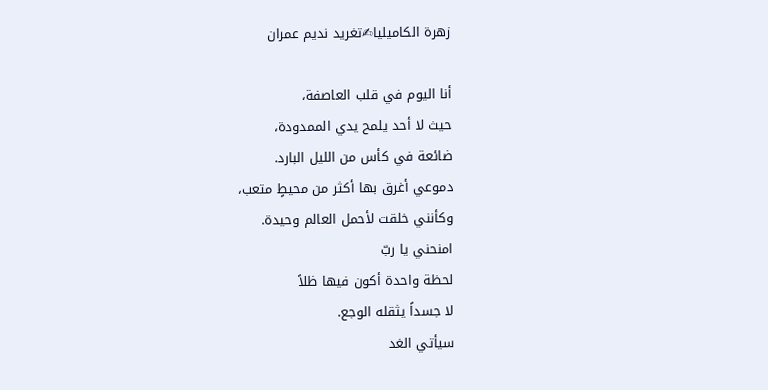زهرة الكاميليا✍تغريد نديم عمران

أنا اليوم في قلب العاصفة،
حيث لا أحد يلمح يدي الممدودة،
ضائعة في كأس من الليل البارد.
دموعي أغرق بها أكثر من محيطٍ متعب،
وكأنني خلقت لأحمل العالم وحيدة.
امنحني يا ربّ
لحظة واحدة أكون فيها ظلاً
لا جسداً يثقله الوجع.
سيأتي الغد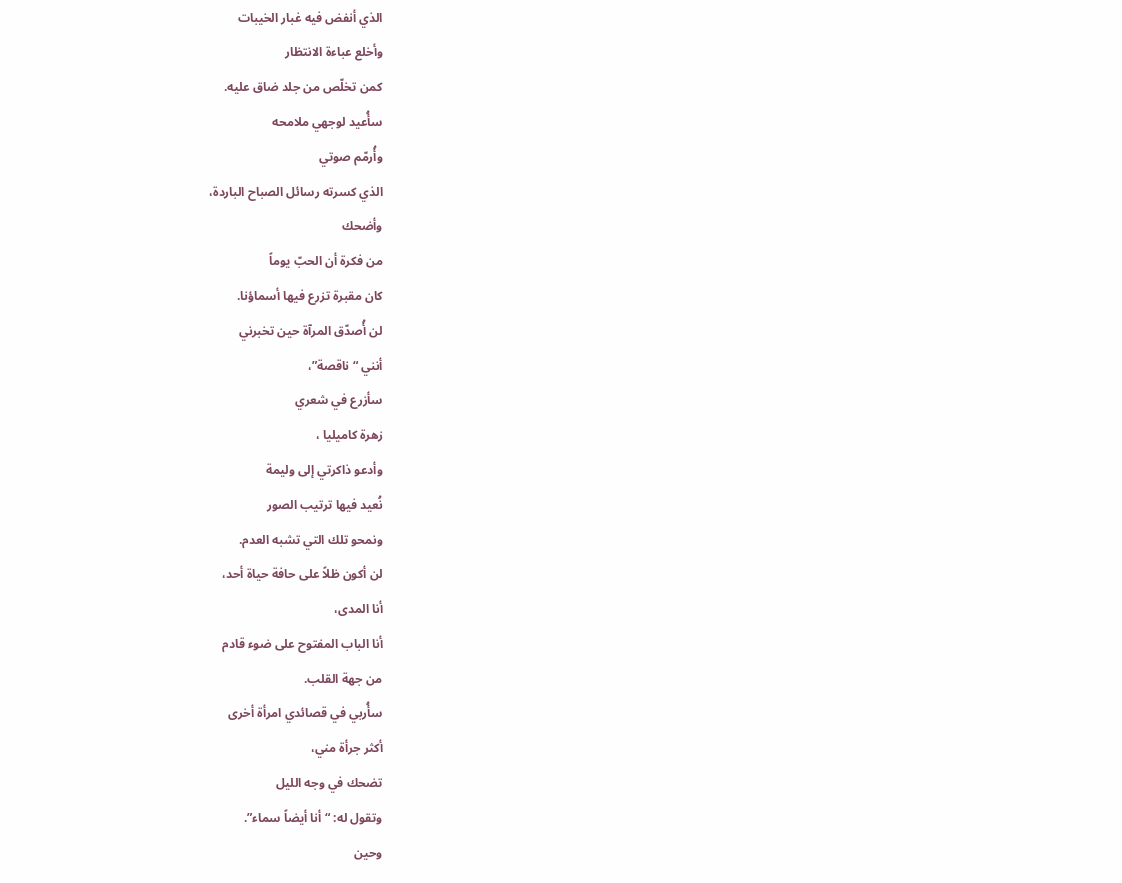الذي أنفض فيه غبار الخيبات
وأخلع عباءة الانتظار
كمن تخلّص من جلد ضاق عليه.
سأُعيد لوجهي ملامحه
وأُرمّم صوتي
الذي كسرته رسائل الصباح الباردة،
وأضحك
من فكرة أن الحبّ يوماً
كان مقبرة تزرع فيها أسماؤنا.
لن أُصدّق المرآة حين تخبرني
أنني “ناقصة”،
سأزرع في شعري
زهرة كاميليا ،
وأدعو ذاكرتي إلى وليمة
نُعيد فيها ترتيب الصور
ونمحو تلك التي تشبه العدم.
لن أكون ظلاً على حافة حياة أحد،
أنا المدى،
أنا الباب المفتوح على ضوء قادم
من جهة القلب.
سأُربي في قصائدي امرأة أخرى
أكثر جرأة مني،
تضحك في وجه الليل
وتقول له: “أنا أيضاً سماء”.
وحين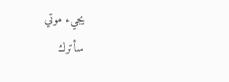يجيء موتي
سأترك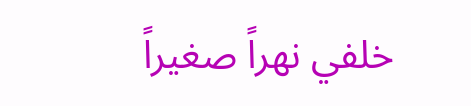خلفي نهراً صغيراً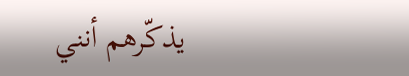يذكّرهم أنني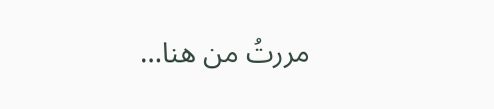مررتُ من هنا…